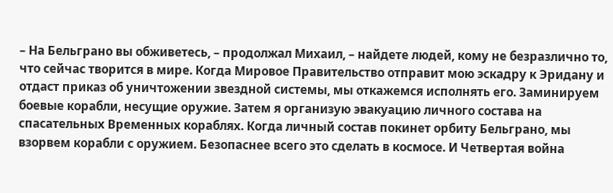– На Бельграно вы обживетесь, – продолжал Михаил, – найдете людей, кому не безразлично то, что сейчас творится в мире. Когда Мировое Правительство отправит мою эскадру к Эридану и отдаст приказ об уничтожении звездной системы, мы откажемся исполнять его. Заминируем боевые корабли, несущие оружие. Затем я организую эвакуацию личного состава на спасательных Временных кораблях. Когда личный состав покинет орбиту Бельграно, мы взорвем корабли с оружием. Безопаснее всего это сделать в космосе. И Четвертая война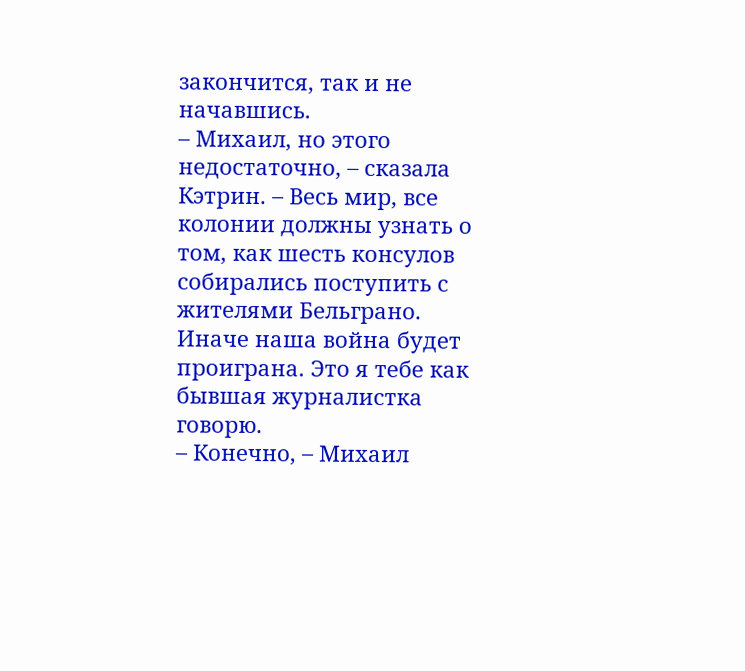закончится, так и не начавшись.
– Михаил, но этого недостаточно, – сказала Кэтрин. – Весь мир, все колонии должны узнать о том, как шесть консулов собирались поступить с жителями Бельграно. Иначе наша война будет проиграна. Это я тебе как бывшая журналистка говорю.
– Конечно, – Михаил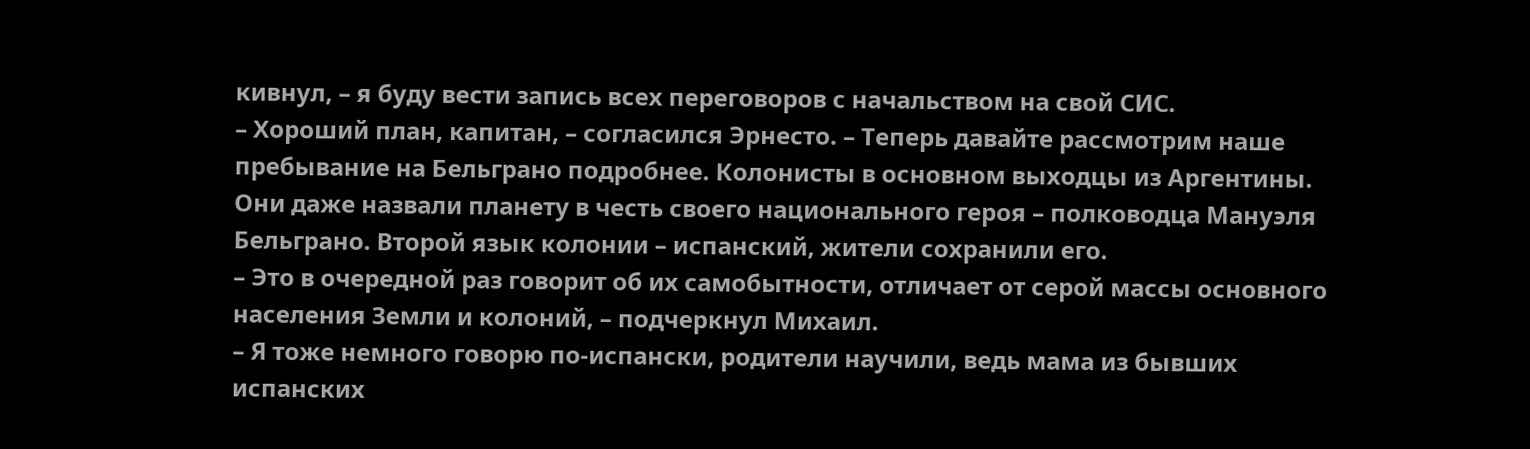кивнул, – я буду вести запись всех переговоров с начальством на свой СИС.
– Хороший план, капитан, – согласился Эрнесто. – Теперь давайте рассмотрим наше пребывание на Бельграно подробнее. Колонисты в основном выходцы из Аргентины. Они даже назвали планету в честь своего национального героя – полководца Мануэля Бельграно. Второй язык колонии – испанский, жители сохранили его.
– Это в очередной раз говорит об их самобытности, отличает от серой массы основного населения Земли и колоний, – подчеркнул Михаил.
– Я тоже немного говорю по-испански, родители научили, ведь мама из бывших испанских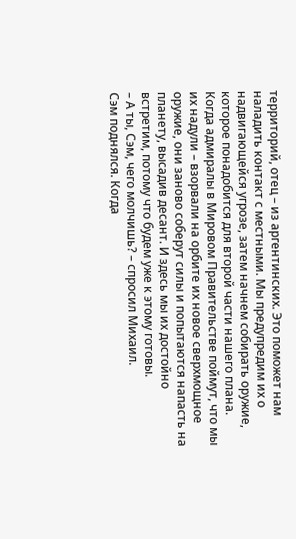территорий, отец – из аргентинских. Это поможет нам наладить контакт с местными. Мы предупредим их о надвигающейся угрозе, затем начнем собирать оружие, которое понадобится для второй части нашего плана. Когда адмиралы в Мировом Правительстве поймут, что мы их надули – взорвали на орбите их новое сверхмощное оружие, они заново соберут силы и попытаются напасть на планету, высадив десант. И здесь мы их достойно встретим, потому что будем уже к этому готовы.
– А ты, Сэм, чего молчишь? – спросил Михаил.
Сэм поднялся. Когда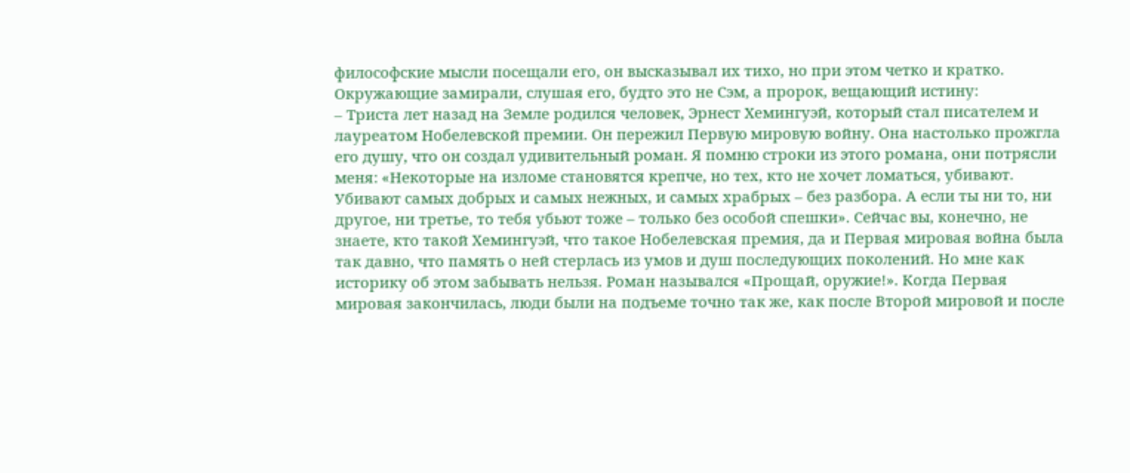философские мысли посещали его, он высказывал их тихо, но при этом четко и кратко. Окружающие замирали, слушая его, будто это не Сэм, а пророк, вещающий истину:
– Триста лет назад на Земле родился человек, Эрнест Хемингуэй, который стал писателем и лауреатом Нобелевской премии. Он пережил Первую мировую войну. Она настолько прожгла его душу, что он создал удивительный роман. Я помню строки из этого романа, они потрясли меня: «Некоторые на изломе становятся крепче, но тех, кто не хочет ломаться, убивают. Убивают самых добрых и самых нежных, и самых храбрых – без разбора. А если ты ни то, ни другое, ни третье, то тебя убьют тоже – только без особой спешки». Сейчас вы, конечно, не знаете, кто такой Хемингуэй, что такое Нобелевская премия, да и Первая мировая война была так давно, что память о ней стерлась из умов и душ последующих поколений. Но мне как историку об этом забывать нельзя. Роман назывался «Прощай, оружие!». Когда Первая мировая закончилась, люди были на подъеме точно так же, как после Второй мировой и после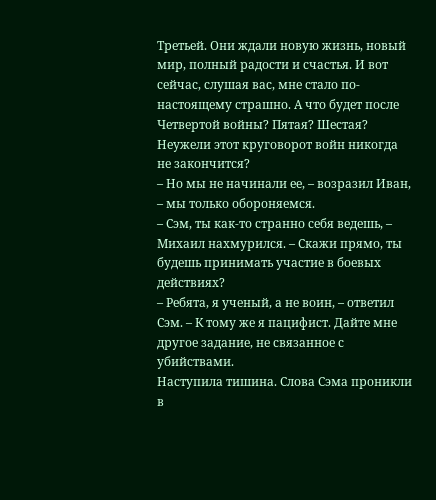Третьей. Они ждали новую жизнь, новый мир, полный радости и счастья. И вот сейчас, слушая вас, мне стало по-настоящему страшно. А что будет после Четвертой войны? Пятая? Шестая? Неужели этот круговорот войн никогда не закончится?
– Но мы не начинали ее, – возразил Иван, – мы только обороняемся.
– Сэм, ты как-то странно себя ведешь, – Михаил нахмурился. – Скажи прямо, ты будешь принимать участие в боевых действиях?
– Ребята, я ученый, а не воин, – ответил Сэм. – К тому же я пацифист. Дайте мне другое задание, не связанное с убийствами.
Наступила тишина. Слова Сэма проникли в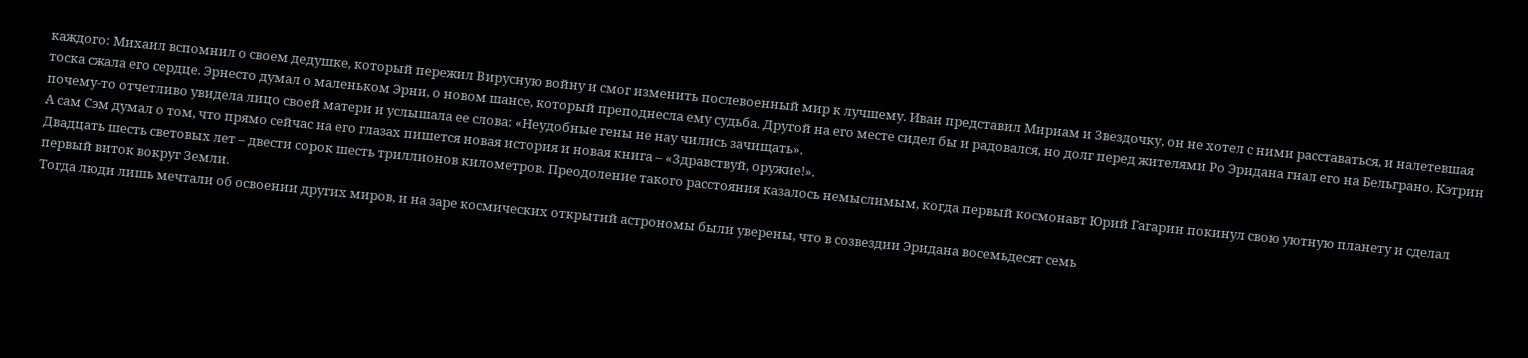каждого: Михаил вспомнил о своем дедушке, который пережил Вирусную войну и смог изменить послевоенный мир к лучшему. Иван представил Мириам и Звездочку, он не хотел с ними расставаться, и налетевшая тоска сжала его сердце. Эрнесто думал о маленьком Эрни, о новом шансе, который преподнесла ему судьба. Другой на его месте сидел бы и радовался, но долг перед жителями Ро Эридана гнал его на Бельграно. Кэтрин почему-то отчетливо увидела лицо своей матери и услышала ее слова: «Неудобные гены не нау чились зачищать».
А сам Сэм думал о том, что прямо сейчас на его глазах пишется новая история и новая книга – «Здравствуй, оружие!».
Двадцать шесть световых лет – двести сорок шесть триллионов километров. Преодоление такого расстояния казалось немыслимым, когда первый космонавт Юрий Гагарин покинул свою уютную планету и сделал первый виток вокруг Земли.
Тогда люди лишь мечтали об освоении других миров, и на заре космических открытий астрономы были уверены, что в созвездии Эридана восемьдесят семь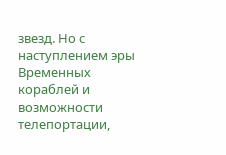звезд. Но с наступлением эры Временных кораблей и возможности телепортации,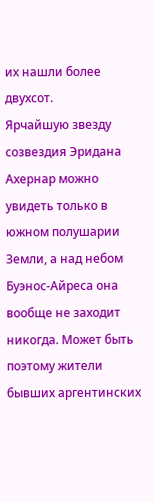их нашли более двухсот.
Ярчайшую звезду созвездия Эридана Ахернар можно увидеть только в южном полушарии Земли, а над небом Буэнос-Айреса она вообще не заходит никогда. Может быть поэтому жители бывших аргентинских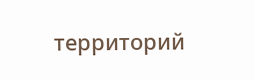территорий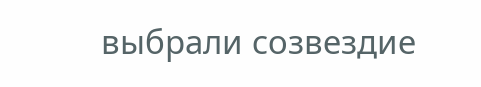выбрали созвездие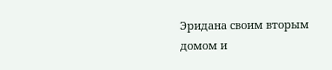Эридана своим вторым домом и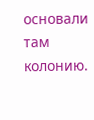основали там колонию.